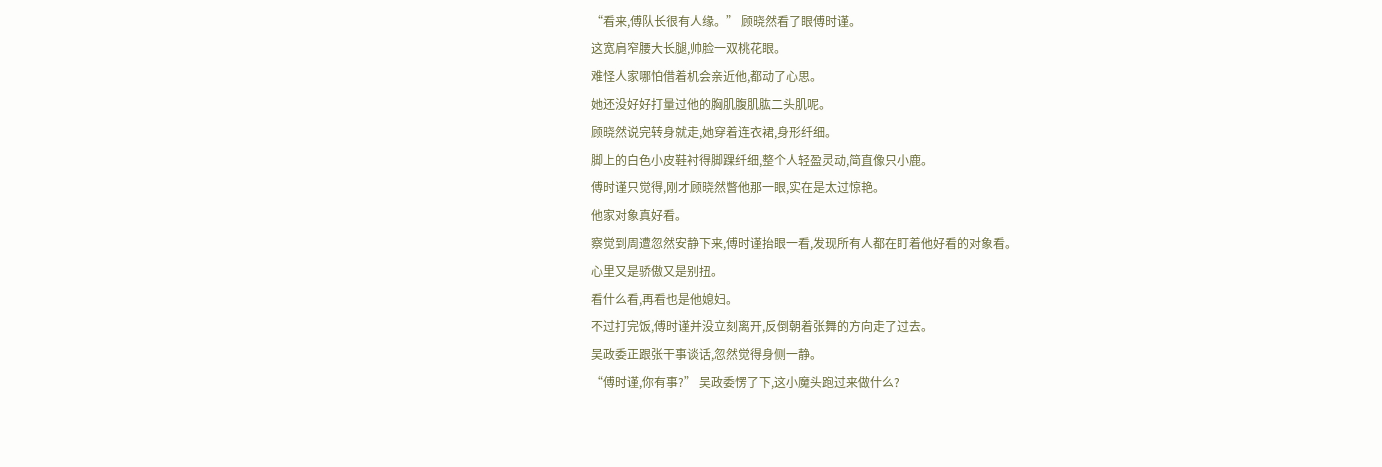“看来,傅队长很有人缘。” 顾晓然看了眼傅时谨。
这宽肩窄腰大长腿,帅脸一双桃花眼。
难怪人家哪怕借着机会亲近他,都动了心思。
她还没好好打量过他的胸肌腹肌肱二头肌呢。
顾晓然说完转身就走,她穿着连衣裙,身形纤细。
脚上的白色小皮鞋衬得脚踝纤细,整个人轻盈灵动,简直像只小鹿。
傅时谨只觉得,刚才顾晓然瞥他那一眼,实在是太过惊艳。
他家对象真好看。
察觉到周遭忽然安静下来,傅时谨抬眼一看,发现所有人都在盯着他好看的对象看。
心里又是骄傲又是别扭。
看什么看,再看也是他媳妇。
不过打完饭,傅时谨并没立刻离开,反倒朝着张舞的方向走了过去。
吴政委正跟张干事谈话,忽然觉得身侧一静。
“傅时谨,你有事?” 吴政委愣了下,这小魔头跑过来做什么?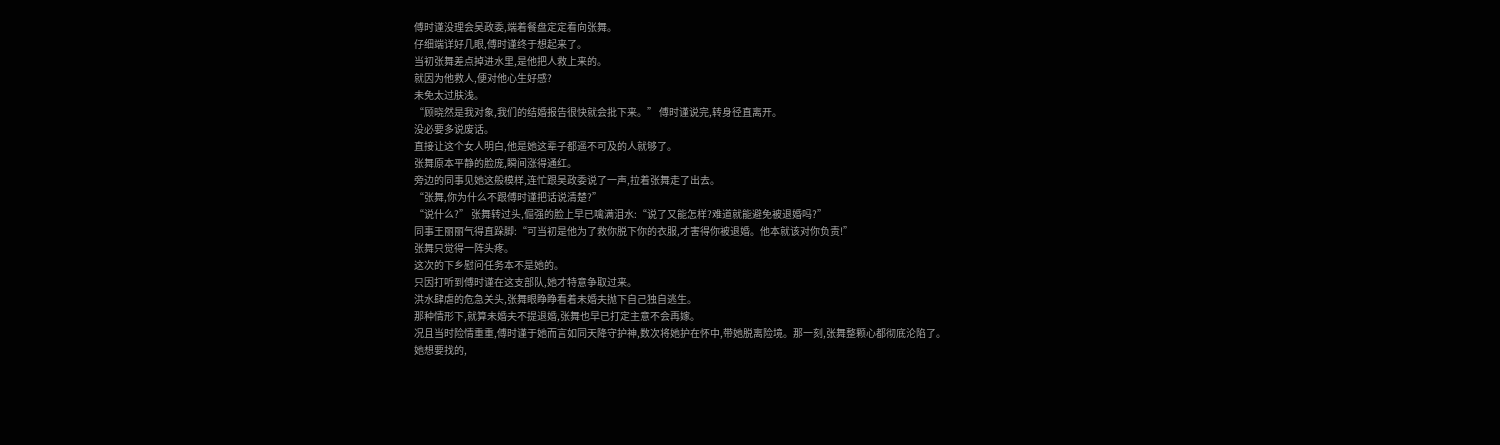傅时谨没理会吴政委,端着餐盘定定看向张舞。
仔细端详好几眼,傅时谨终于想起来了。
当初张舞差点掉进水里,是他把人救上来的。
就因为他救人,便对他心生好感?
未免太过肤浅。
“顾晓然是我对象,我们的结婚报告很快就会批下来。” 傅时谨说完,转身径直离开。
没必要多说废话。
直接让这个女人明白,他是她这辈子都遥不可及的人就够了。
张舞原本平静的脸庞,瞬间涨得通红。
旁边的同事见她这般模样,连忙跟吴政委说了一声,拉着张舞走了出去。
“张舞,你为什么不跟傅时谨把话说清楚?”
“说什么?” 张舞转过头,倔强的脸上早已噙满泪水:“说了又能怎样?难道就能避免被退婚吗?”
同事王丽丽气得直跺脚:“可当初是他为了救你脱下你的衣服,才害得你被退婚。他本就该对你负责!”
张舞只觉得一阵头疼。
这次的下乡慰问任务本不是她的。
只因打听到傅时谨在这支部队,她才特意争取过来。
洪水肆虐的危急关头,张舞眼睁睁看着未婚夫抛下自己独自逃生。
那种情形下,就算未婚夫不提退婚,张舞也早已打定主意不会再嫁。
况且当时险情重重,傅时谨于她而言如同天降守护神,数次将她护在怀中,带她脱离险境。那一刻,张舞整颗心都彻底沦陷了。
她想要找的,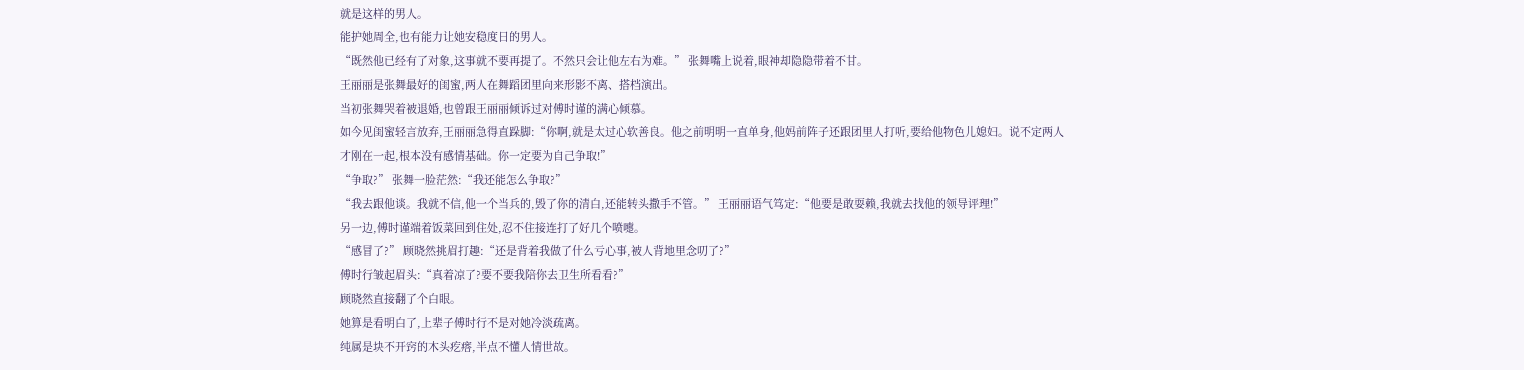就是这样的男人。
能护她周全,也有能力让她安稳度日的男人。
“既然他已经有了对象,这事就不要再提了。不然只会让他左右为难。” 张舞嘴上说着,眼神却隐隐带着不甘。
王丽丽是张舞最好的闺蜜,两人在舞蹈团里向来形影不离、搭档演出。
当初张舞哭着被退婚,也曾跟王丽丽倾诉过对傅时谨的满心倾慕。
如今见闺蜜轻言放弃,王丽丽急得直跺脚:“你啊,就是太过心软善良。他之前明明一直单身,他妈前阵子还跟团里人打听,要给他物色儿媳妇。说不定两人才刚在一起,根本没有感情基础。你一定要为自己争取!”
“争取?” 张舞一脸茫然:“我还能怎么争取?”
“我去跟他谈。我就不信,他一个当兵的,毁了你的清白,还能转头撒手不管。” 王丽丽语气笃定:“他要是敢耍赖,我就去找他的领导评理!”
另一边,傅时谨端着饭菜回到住处,忍不住接连打了好几个喷嚏。
“感冒了?” 顾晓然挑眉打趣:“还是背着我做了什么亏心事,被人背地里念叨了?”
傅时行皱起眉头:“真着凉了?要不要我陪你去卫生所看看?”
顾晓然直接翻了个白眼。
她算是看明白了,上辈子傅时行不是对她冷淡疏离。
纯属是块不开窍的木头疙瘩,半点不懂人情世故。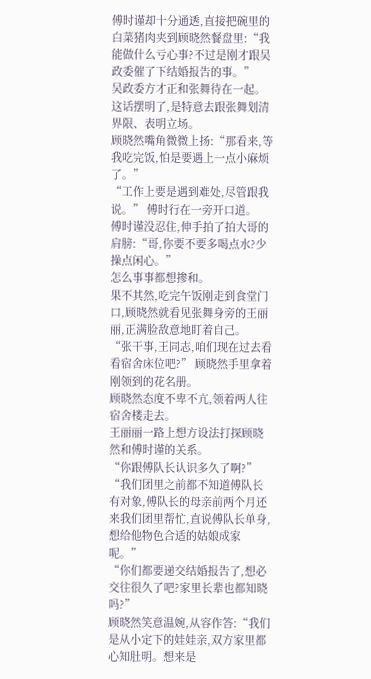傅时谨却十分通透,直接把碗里的白菜猪肉夹到顾晓然餐盘里:“我能做什么亏心事?不过是刚才跟吴政委催了下结婚报告的事。”
吴政委方才正和张舞待在一起。
这话摆明了,是特意去跟张舞划清界限、表明立场。
顾晓然嘴角微微上扬:“那看来,等我吃完饭,怕是要遇上一点小麻烦了。”
“工作上要是遇到难处,尽管跟我说。” 傅时行在一旁开口道。
傅时谨没忍住,伸手拍了拍大哥的肩膀:“哥,你要不要多喝点水?少操点闲心。”
怎么事事都想掺和。
果不其然,吃完午饭刚走到食堂门口,顾晓然就看见张舞身旁的王丽丽,正满脸敌意地盯着自己。
“张干事,王同志,咱们现在过去看看宿舍床位吧?” 顾晓然手里拿着刚领到的花名册。
顾晓然态度不卑不亢,领着两人往宿舍楼走去。
王丽丽一路上想方设法打探顾晓然和傅时谨的关系。
“你跟傅队长认识多久了啊?”
“我们团里之前都不知道傅队长有对象,傅队长的母亲前两个月还来我们团里帮忙,直说傅队长单身,想给他物色合适的姑娘成家呢。”
“你们都要递交结婚报告了,想必交往很久了吧?家里长辈也都知晓吗?”
顾晓然笑意温婉,从容作答:“我们是从小定下的娃娃亲,双方家里都心知肚明。想来是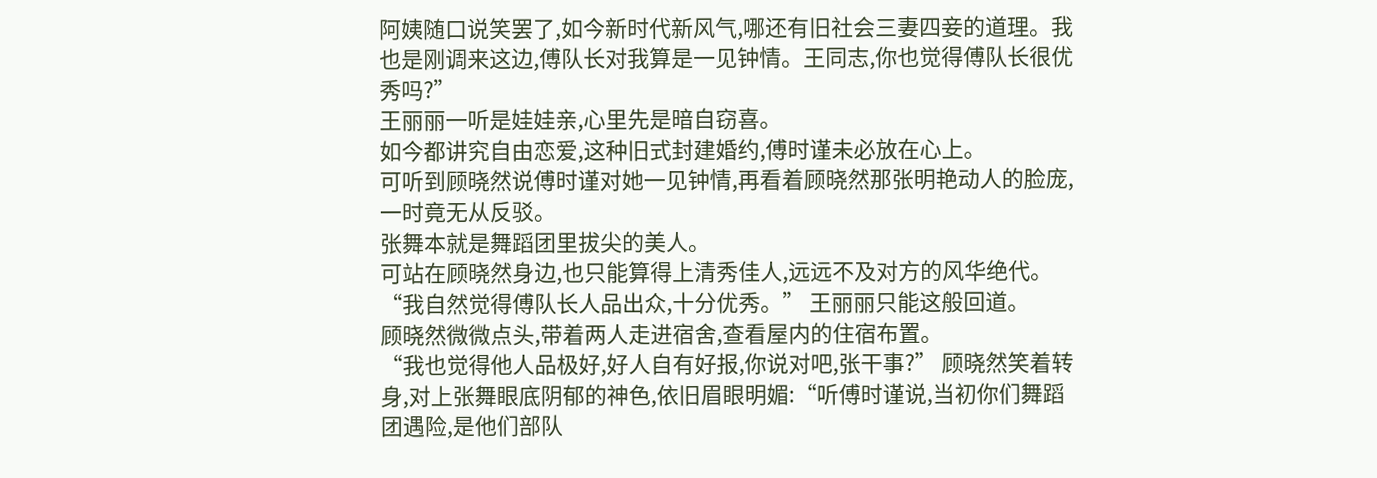阿姨随口说笑罢了,如今新时代新风气,哪还有旧社会三妻四妾的道理。我也是刚调来这边,傅队长对我算是一见钟情。王同志,你也觉得傅队长很优秀吗?”
王丽丽一听是娃娃亲,心里先是暗自窃喜。
如今都讲究自由恋爱,这种旧式封建婚约,傅时谨未必放在心上。
可听到顾晓然说傅时谨对她一见钟情,再看着顾晓然那张明艳动人的脸庞,一时竟无从反驳。
张舞本就是舞蹈团里拔尖的美人。
可站在顾晓然身边,也只能算得上清秀佳人,远远不及对方的风华绝代。
“我自然觉得傅队长人品出众,十分优秀。” 王丽丽只能这般回道。
顾晓然微微点头,带着两人走进宿舍,查看屋内的住宿布置。
“我也觉得他人品极好,好人自有好报,你说对吧,张干事?” 顾晓然笑着转身,对上张舞眼底阴郁的神色,依旧眉眼明媚:“听傅时谨说,当初你们舞蹈团遇险,是他们部队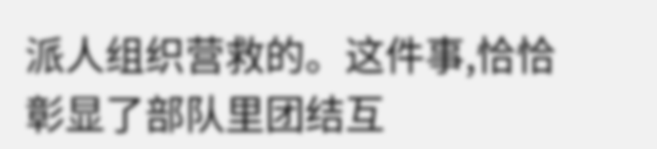派人组织营救的。这件事,恰恰彰显了部队里团结互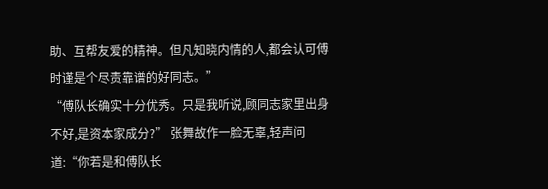助、互帮友爱的精神。但凡知晓内情的人,都会认可傅时谨是个尽责靠谱的好同志。”
“傅队长确实十分优秀。只是我听说,顾同志家里出身不好,是资本家成分?” 张舞故作一脸无辜,轻声问道:“你若是和傅队长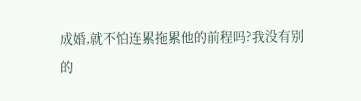成婚,就不怕连累拖累他的前程吗?我没有别的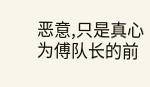恶意,只是真心为傅队长的前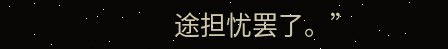途担忧罢了。”